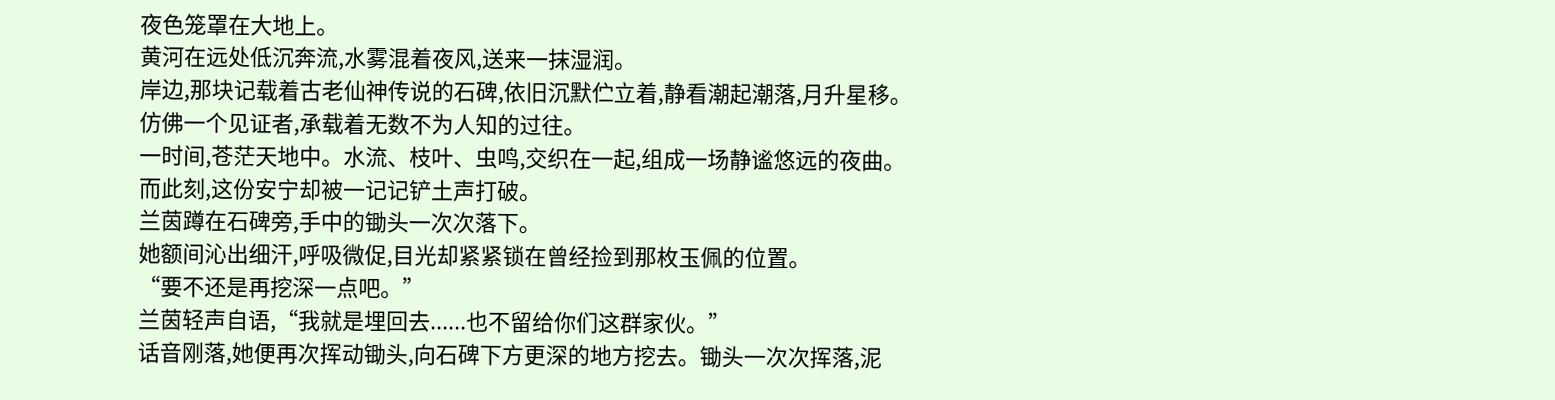夜色笼罩在大地上。
黄河在远处低沉奔流,水雾混着夜风,送来一抹湿润。
岸边,那块记载着古老仙神传说的石碑,依旧沉默伫立着,静看潮起潮落,月升星移。
仿佛一个见证者,承载着无数不为人知的过往。
一时间,苍茫天地中。水流、枝叶、虫鸣,交织在一起,组成一场静谧悠远的夜曲。
而此刻,这份安宁却被一记记铲土声打破。
兰茵蹲在石碑旁,手中的锄头一次次落下。
她额间沁出细汗,呼吸微促,目光却紧紧锁在曾经捡到那枚玉佩的位置。
“要不还是再挖深一点吧。”
兰茵轻声自语,“我就是埋回去......也不留给你们这群家伙。”
话音刚落,她便再次挥动锄头,向石碑下方更深的地方挖去。锄头一次次挥落,泥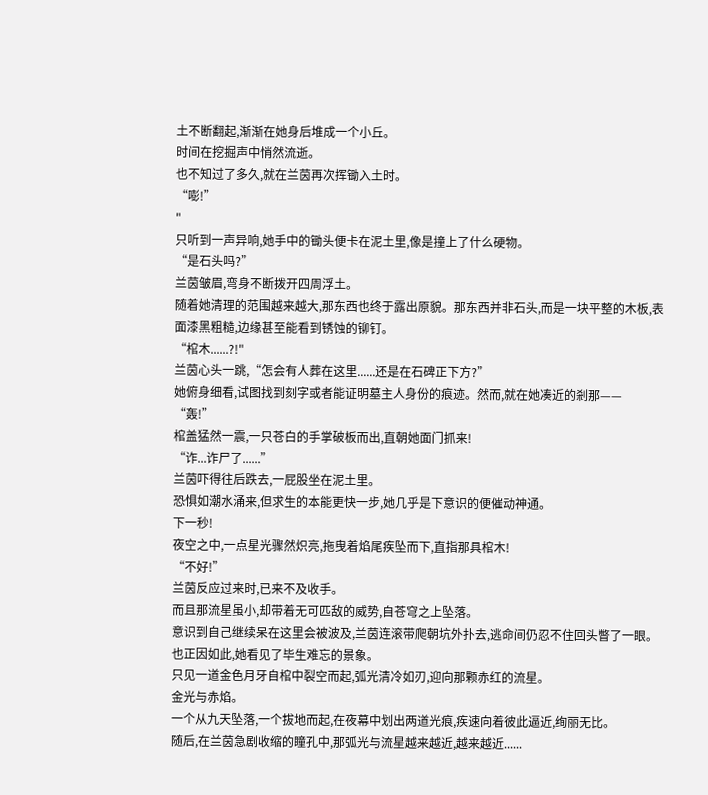土不断翻起,渐渐在她身后堆成一个小丘。
时间在挖掘声中悄然流逝。
也不知过了多久,就在兰茵再次挥锄入土时。
“嘭!”
"
只听到一声异响,她手中的锄头便卡在泥土里,像是撞上了什么硬物。
“是石头吗?”
兰茵皱眉,弯身不断拨开四周浮土。
随着她清理的范围越来越大,那东西也终于露出原貌。那东西并非石头,而是一块平整的木板,表面漆黑粗糙,边缘甚至能看到锈蚀的铆钉。
“棺木......?!"
兰茵心头一跳,“怎会有人葬在这里......还是在石碑正下方?”
她俯身细看,试图找到刻字或者能证明墓主人身份的痕迹。然而,就在她凑近的剎那——
“轰!”
棺盖猛然一震,一只苍白的手掌破板而出,直朝她面门抓来!
“诈...诈尸了......”
兰茵吓得往后跌去,一屁股坐在泥土里。
恐惧如潮水涌来,但求生的本能更快一步,她几乎是下意识的便催动神通。
下一秒!
夜空之中,一点星光骤然炽亮,拖曳着焰尾疾坠而下,直指那具棺木!
“不好!”
兰茵反应过来时,已来不及收手。
而且那流星虽小,却带着无可匹敌的威势,自苍穹之上坠落。
意识到自己继续呆在这里会被波及,兰茵连滚带爬朝坑外扑去,逃命间仍忍不住回头瞥了一眼。
也正因如此,她看见了毕生难忘的景象。
只见一道金色月牙自棺中裂空而起,弧光清冷如刃,迎向那颗赤红的流星。
金光与赤焰。
一个从九天坠落,一个拔地而起,在夜幕中划出两道光痕,疾速向着彼此逼近,绚丽无比。
随后,在兰茵急剧收缩的瞳孔中,那弧光与流星越来越近,越来越近......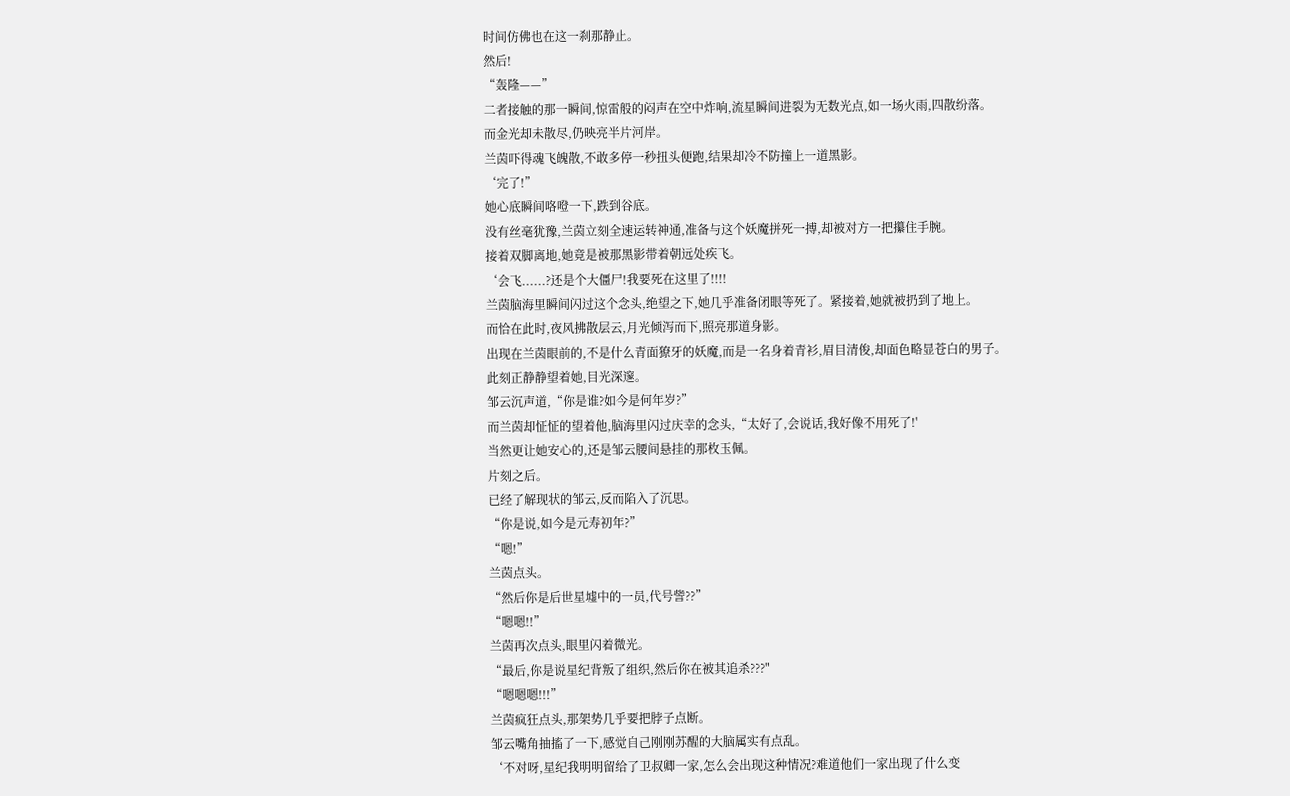时间仿佛也在这一刹那静止。
然后!
“轰隆——”
二者接触的那一瞬间,惊雷般的闷声在空中炸响,流星瞬间进裂为无数光点,如一场火雨,四散纷落。
而金光却未散尽,仍映亮半片河岸。
兰茵吓得魂飞魄散,不敢多停一秒扭头便跑,结果却冷不防撞上一道黑影。
‘完了!”
她心底瞬间咯噔一下,跌到谷底。
没有丝毫犹豫,兰茵立刻全速运转神通,准备与这个妖魔拼死一搏,却被对方一把攥住手腕。
接着双脚离地,她竟是被那黑影带着朝远处疾飞。
‘会飞......?还是个大僵尸!我要死在这里了!!!!
兰茵脑海里瞬间闪过这个念头,绝望之下,她几乎准备闭眼等死了。紧接着,她就被扔到了地上。
而恰在此时,夜风拂散层云,月光倾泻而下,照亮那道身影。
出现在兰茵眼前的,不是什么青面獠牙的妖魔,而是一名身着青衫,眉目清俊,却面色略显苍白的男子。
此刻正静静望着她,目光深邃。
邹云沉声道,“你是谁?如今是何年岁?”
而兰茵却怔怔的望着他,脑海里闪过庆幸的念头,“太好了,会说话,我好像不用死了!'
当然更让她安心的,还是邹云腰间悬挂的那枚玉佩。
片刻之后。
已经了解现状的邹云,反而陷入了沉思。
“你是说,如今是元寿初年?”
“嗯!”
兰茵点头。
“然后你是后世星墟中的一员,代号訾??”
“嗯嗯!!”
兰茵再次点头,眼里闪着微光。
“最后,你是说星纪背叛了组织,然后你在被其追杀???"
“嗯嗯嗯!!!”
兰茵疯狂点头,那架势几乎要把脖子点断。
邹云嘴角抽搐了一下,感觉自己刚刚苏醒的大脑属实有点乱。
‘不对呀,星纪我明明留给了卫叔卿一家,怎么会出现这种情况?难道他们一家出现了什么变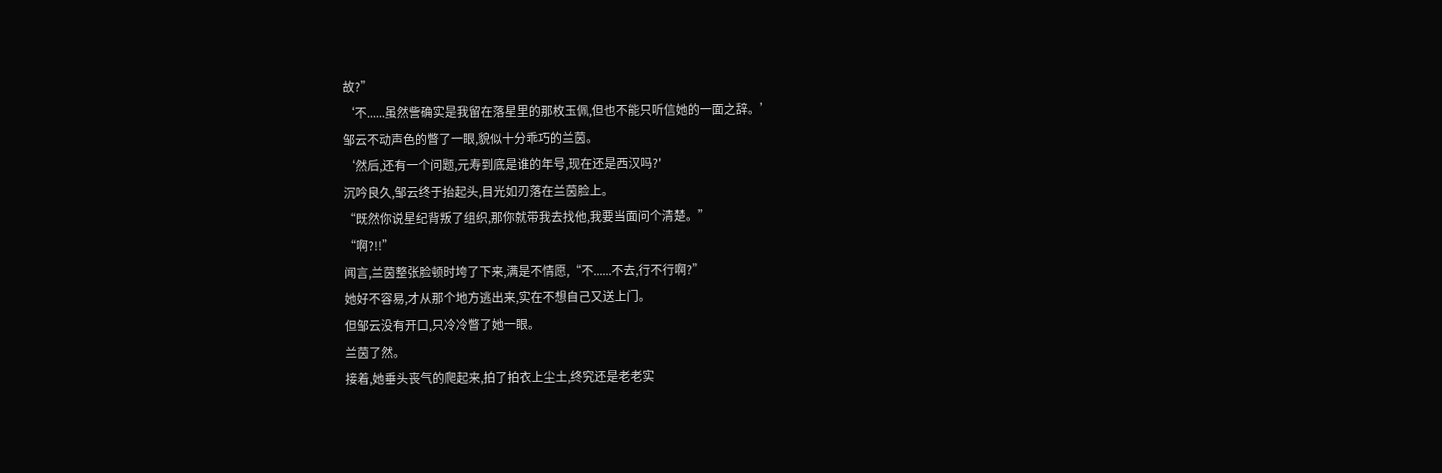故?”
‘不......虽然訾确实是我留在落星里的那枚玉佩,但也不能只听信她的一面之辞。’
邹云不动声色的瞥了一眼,貌似十分乖巧的兰茵。
‘然后,还有一个问题,元寿到底是谁的年号,现在还是西汉吗?'
沉吟良久,邹云终于抬起头,目光如刃落在兰茵脸上。
“既然你说星纪背叛了组织,那你就带我去找他,我要当面问个清楚。”
“啊?!!”
闻言,兰茵整张脸顿时垮了下来,满是不情愿,“不......不去,行不行啊?”
她好不容易,才从那个地方逃出来,实在不想自己又送上门。
但邹云没有开口,只冷冷瞥了她一眼。
兰茵了然。
接着,她垂头丧气的爬起来,拍了拍衣上尘土,终究还是老老实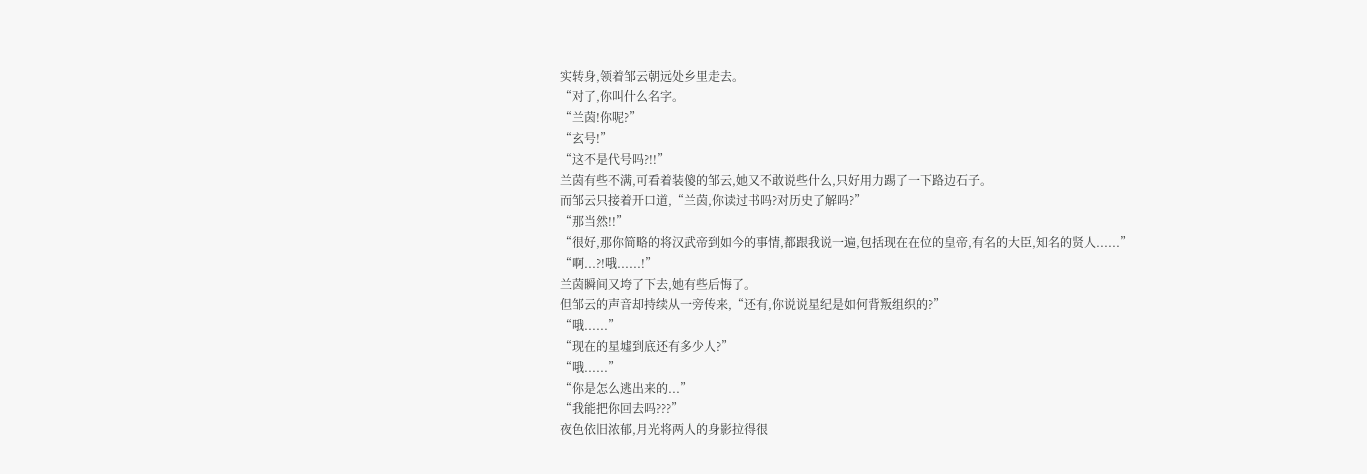实转身,领着邹云朝远处乡里走去。
“对了,你叫什么名字。
“兰茵!你呢?”
“玄号!”
“这不是代号吗?!!”
兰茵有些不满,可看着装傻的邹云,她又不敢说些什么,只好用力踢了一下路边石子。
而邹云只接着开口道,“兰茵,你读过书吗?对历史了解吗?”
“那当然!!”
“很好,那你简略的将汉武帝到如今的事情,都跟我说一遍,包括现在在位的皇帝,有名的大臣,知名的贤人......”
“啊...?!哦......!”
兰茵瞬间又垮了下去,她有些后悔了。
但邹云的声音却持续从一旁传来,“还有,你说说星纪是如何背叛组织的?”
“哦......”
“现在的星墟到底还有多少人?”
“哦......”
“你是怎么逃出来的...”
“我能把你回去吗???”
夜色依旧浓郁,月光将两人的身影拉得很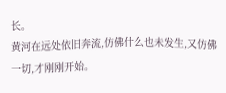长。
黄河在远处依旧奔流,仿佛什么也未发生,又仿佛一切,才刚刚开始。